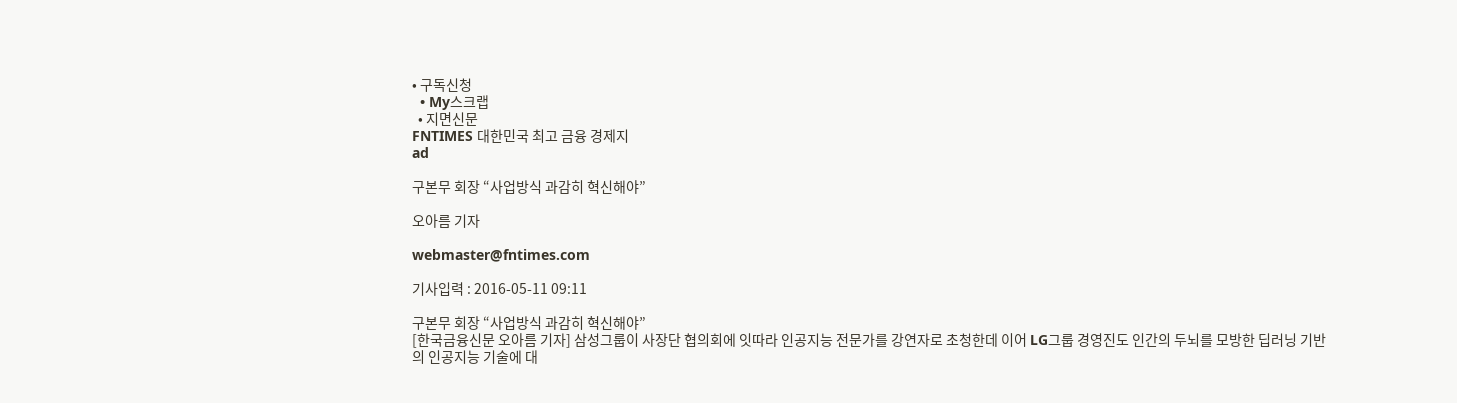• 구독신청
  • My스크랩
  • 지면신문
FNTIMES 대한민국 최고 금융 경제지
ad

구본무 회장 “사업방식 과감히 혁신해야”

오아름 기자

webmaster@fntimes.com

기사입력 : 2016-05-11 09:11

구본무 회장 “사업방식 과감히 혁신해야”
[한국금융신문 오아름 기자] 삼성그룹이 사장단 협의회에 잇따라 인공지능 전문가를 강연자로 초청한데 이어 LG그룹 경영진도 인간의 두뇌를 모방한 딥러닝 기반의 인공지능 기술에 대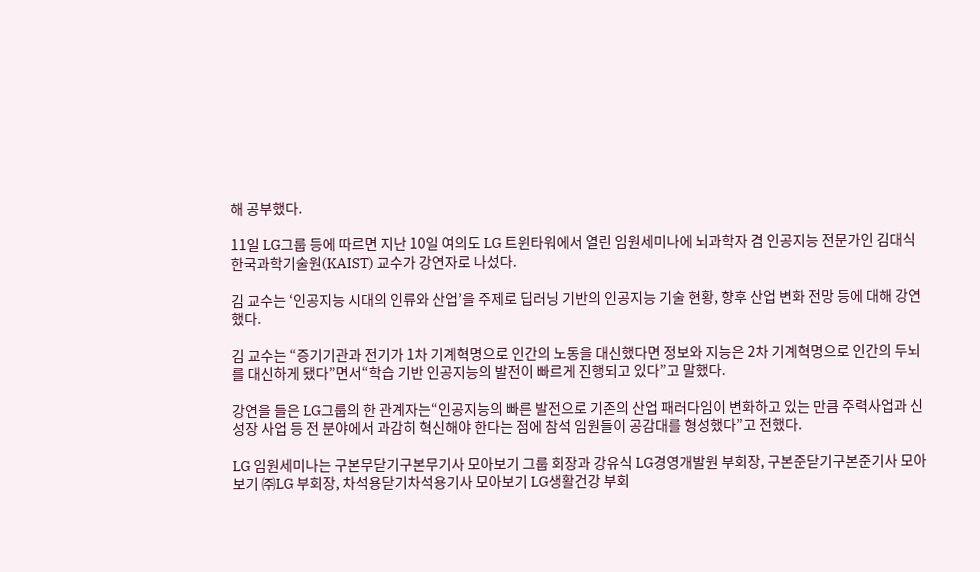해 공부했다.

11일 LG그룹 등에 따르면 지난 10일 여의도 LG 트윈타워에서 열린 임원세미나에 뇌과학자 겸 인공지능 전문가인 김대식 한국과학기술원(KAIST) 교수가 강연자로 나섰다.

김 교수는 ‘인공지능 시대의 인류와 산업’을 주제로 딥러닝 기반의 인공지능 기술 현황, 향후 산업 변화 전망 등에 대해 강연했다.

김 교수는 “증기기관과 전기가 1차 기계혁명으로 인간의 노동을 대신했다면 정보와 지능은 2차 기계혁명으로 인간의 두뇌를 대신하게 됐다”면서“학습 기반 인공지능의 발전이 빠르게 진행되고 있다”고 말했다.

강연을 들은 LG그룹의 한 관계자는“인공지능의 빠른 발전으로 기존의 산업 패러다임이 변화하고 있는 만큼 주력사업과 신성장 사업 등 전 분야에서 과감히 혁신해야 한다는 점에 참석 임원들이 공감대를 형성했다”고 전했다.

LG 임원세미나는 구본무닫기구본무기사 모아보기 그룹 회장과 강유식 LG경영개발원 부회장, 구본준닫기구본준기사 모아보기 ㈜LG 부회장, 차석용닫기차석용기사 모아보기 LG생활건강 부회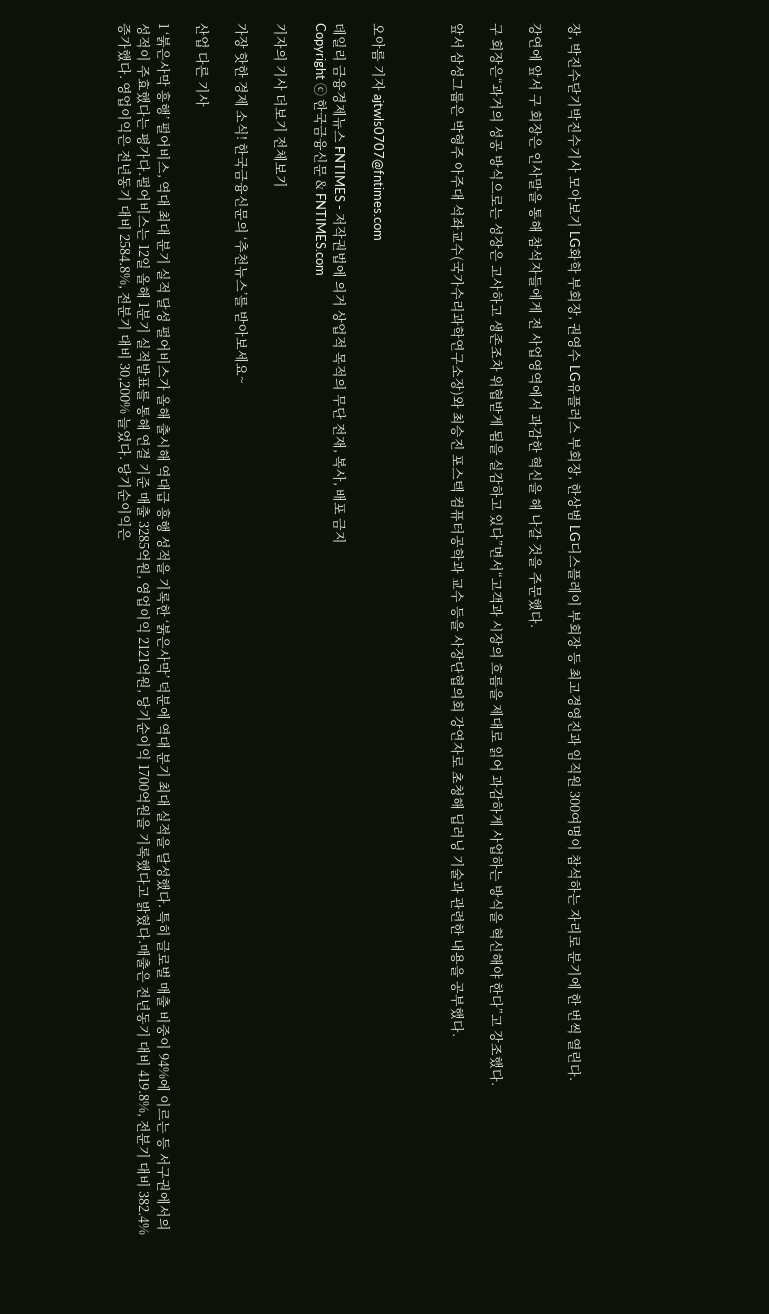장, 박진수닫기박진수기사 모아보기 LG화학 부회장, 권영수 LG유플러스 부회장, 한상범 LG디스플레이 부회장 등 최고경영진과 임직원 300여명이 참석하는 자리로 분기에 한 번씩 열린다.

강연에 앞서 구 회장은 인사말을 통해 참석자들에게 전 사업영역에서 과감한 혁신을 해 나갈 것을 주문했다.

구 회장은“과거의 성공 방식으로는 성장은 고사하고 생존조차 위협받게 됨을 실감하고 있다”면서“고객과 시장의 흐름을 제대로 읽어 과감하게 사업하는 방식을 혁신해야 한다”고 강조했다.

앞서 삼성그룹은 박형주 아주대 석좌교수(국가수리과학연구소장)와 최승진 포스텍 컴퓨터공학과 교수 등을 사장단협의회 강연자로 초청해 딥러닝 기술과 관련한 내용을 공부했다.



오아름 기자 ajtwls0707@fntimes.com

데일리 금융경제뉴스 FNTIMES - 저작권법에 의거 상업적 목적의 무단 전재, 복사, 배포 금지
Copyright ⓒ 한국금융신문 & FNTIMES.com

기자의 기사 더보기 전체보기

가장 핫한 경제 소식! 한국금융신문의 ‘추천뉴스’를 받아보세요~

산업 다른 기사

1 ‘붉은사막 흥행’ 펄어비스, 역대 최대 분기 실적 달성 펄어비스가 올해 출시해 역대급 흥행 성적을 기록한 ‘붉은사막’ 덕분에 역대 분기 최대 실적을 달성했다. 특히 글로벌 매출 비중이 94%에 이르는 등 서구권에서의 성적이 주효했다는 평가다.펄어비스는 12일 올해 1분기 실적발표를 통해 연결 기준 매출 3285억원, 영업이익 2121억원, 당기순이익 1700억원을 기록했다고 밝혔다.매출은 전년동기 대비 419.8%, 전분기 대비 382.4% 증가했다. 영업이익은 전년동기 대비 2584.8%, 전분기 대비 30,200% 늘었다. 당기순이익은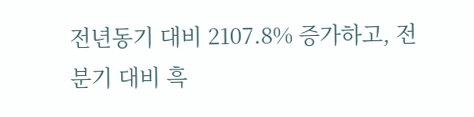전년동기 대비 2107.8% 증가하고, 전분기 대비 흑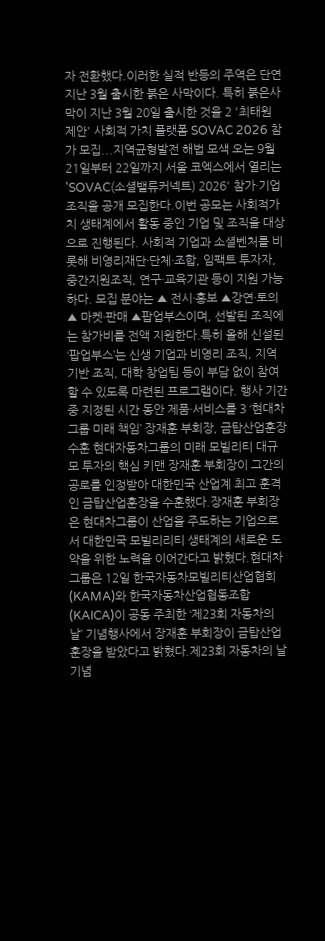자 전환했다.이러한 실적 반등의 주역은 단연 지난 3월 출시한 붉은 사막이다. 특히 붉은사막이 지난 3월 20일 출시한 것을 2 '최태원 제안' 사회적 가치 플랫폼 SOVAC 2026 참가 모집...지역균형발전 해법 모색 오는 9월 21일부터 22일까지 서울 코엑스에서 열리는 'SOVAC(소셜밸류커넥트) 2026' 참가·기업 조직을 공개 모집한다.이번 공모는 사회적가치 생태계에서 활동 중인 기업 및 조직을 대상으로 진행된다. 사회적 기업과 소셜벤처를 비롯해 비영리재단·단체·조합, 임팩트 투자자, 중간지원조직, 연구·교육기관 등이 지원 가능하다. 모집 분야는 ▲ 전시·홍보 ▲강연·토의 ▲ 마켓·판매 ▲팝업부스이며, 선발된 조직에는 참가비를 전액 지원한다.특히 올해 신설된 ‘팝업부스’는 신생 기업과 비영리 조직, 지역 기반 조직, 대학 창업팀 등이 부담 없이 참여할 수 있도록 마련된 프로그램이다. 행사 기간 중 지정된 시간 동안 제품·서비스를 3 ‘현대차그룹 미래 책임’ 장재훈 부회장, 금탑산업훈장 수훈 현대자동차그룹의 미래 모빌리티 대규모 투자의 핵심 키맨 장재훈 부회장이 그간의 공로를 인정받아 대한민국 산업계 최고 훈격인 금탑산업훈장을 수훈했다.장재훈 부회장은 현대차그룹이 산업을 주도하는 기업으로서 대한민국 모빌리리티 생태계의 새로운 도약을 위한 노력을 이어간다고 밝혔다.현대차그룹은 12일 한국자동차모빌리티산업협회(KAMA)와 한국자동차산업협동조합(KAICA)이 공동 주최한 ‘제23회 자동차의 날’ 기념행사에서 장재훈 부회장이 금탑산업훈장을 받았다고 밝혔다.제23회 자동차의 날 기념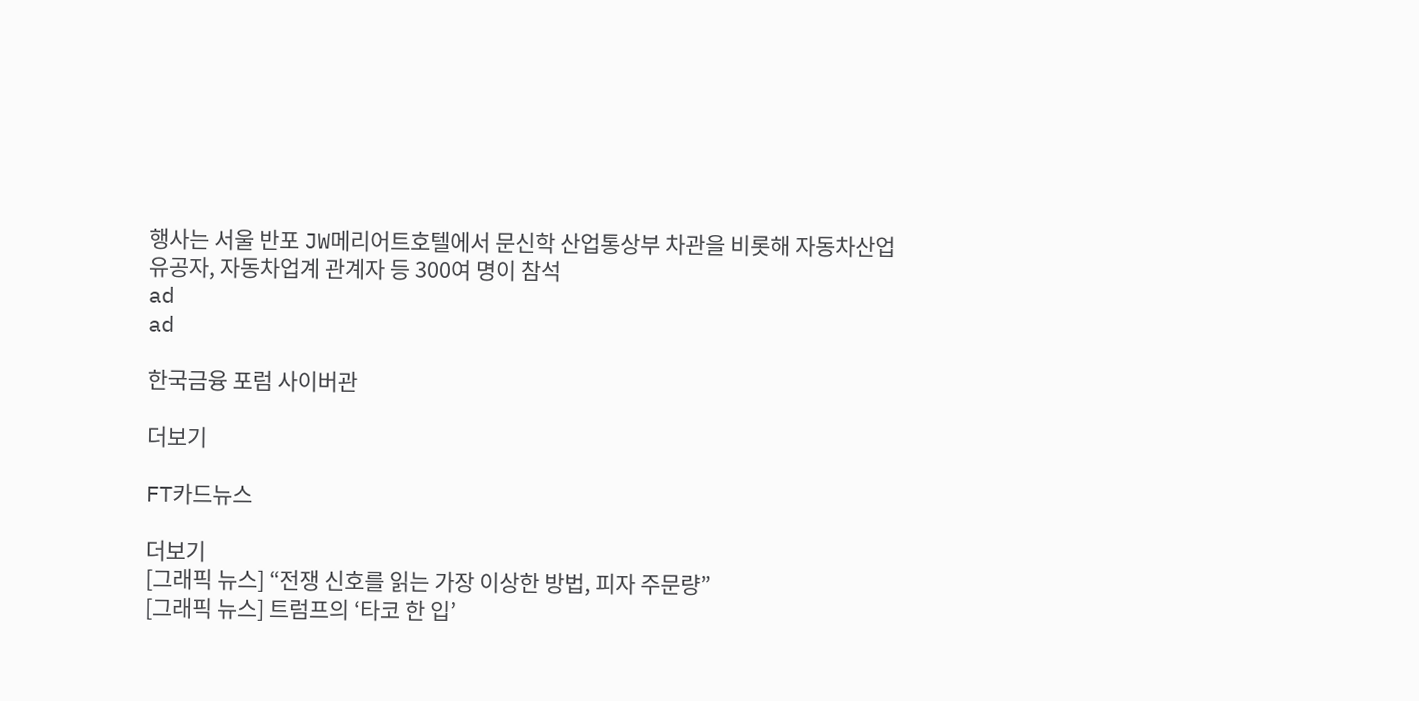행사는 서울 반포 JW메리어트호텔에서 문신학 산업통상부 차관을 비롯해 자동차산업 유공자, 자동차업계 관계자 등 300여 명이 참석
ad
ad

한국금융 포럼 사이버관

더보기

FT카드뉴스

더보기
[그래픽 뉴스] “전쟁 신호를 읽는 가장 이상한 방법, 피자 주문량”
[그래픽 뉴스] 트럼프의 ‘타코 한 입’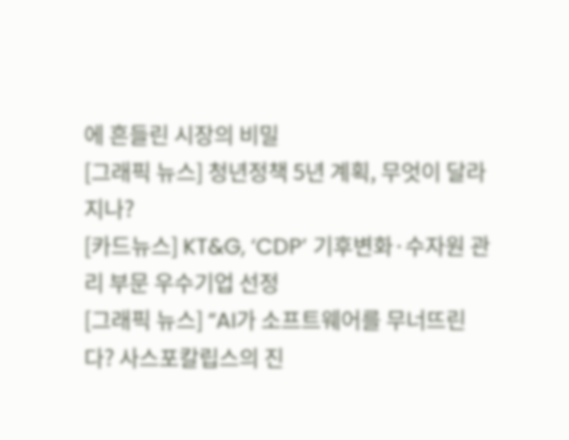에 흔들린 시장의 비밀
[그래픽 뉴스] 청년정책 5년 계획, 무엇이 달라지나?
[카드뉴스] KT&G, ‘CDP’ 기후변화·수자원 관리 부문 우수기업 선정
[그래픽 뉴스] “AI가 소프트웨어를 무너뜨린다? 사스포칼립스의 진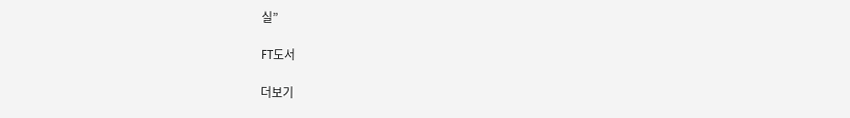실”

FT도서

더보기